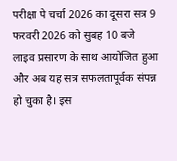परीक्षा पे चर्चा 2026 का दूसरा सत्र 9 फरवरी 2026 को सुबह 10 बजे लाइव प्रसारण के साथ आयोजित हुआ और अब यह सत्र सफलतापूर्वक संपन्न हो चुका है। इस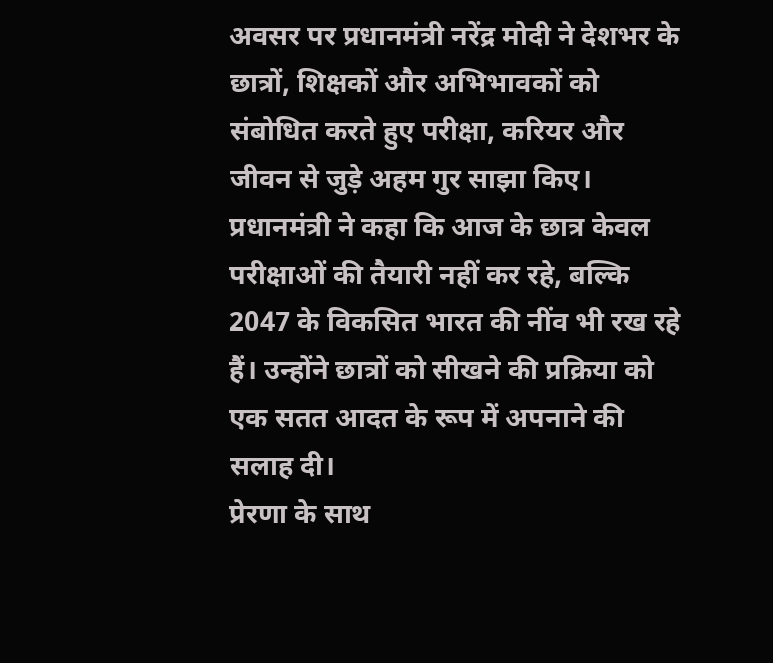अवसर पर प्रधानमंत्री नरेंद्र मोदी ने देशभर के छात्रों, शिक्षकों और अभिभावकों को संबोधित करते हुए परीक्षा, करियर और जीवन से जुड़े अहम गुर साझा किए।
प्रधानमंत्री ने कहा कि आज के छात्र केवल परीक्षाओं की तैयारी नहीं कर रहे, बल्कि 2047 के विकसित भारत की नींव भी रख रहे हैं। उन्होंने छात्रों को सीखने की प्रक्रिया को एक सतत आदत के रूप में अपनाने की सलाह दी।
प्रेरणा के साथ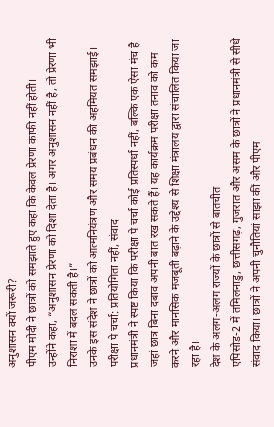अनुशासन क्यों जरूरी?
पीएम मोदी ने छात्रों को समझाते हुए कहा कि केवल प्रेरणा काफी नहीं होती।
उन्होंने कहा, “अनुशासन प्रेरणा को दिशा देता है। अगर अनुशासन नहीं है, तो प्रेरणा भी निराशा में बदल सकती है।”
उनके इस संदेश ने छात्रों को आत्मनियंत्रण और समय प्रबंधन की अहमियत समझाई।
परीक्षा पे चर्चा: प्रतियोगिता नहीं, संवाद
प्रधानमंत्री ने स्पष्ट किया कि परीक्षा पे चर्चा कोई प्रतिस्पर्धा नहीं, बल्कि एक ऐसा मंच है जहां छात्र बिना दबाव अपनी बात रख सकते हैं। यह कार्यक्रम परीक्षा तनाव को कम करने और मानसिक मजबूती बढ़ाने के उद्देश्य से शिक्षा मंत्रालय द्वारा संचालित किया जा रहा है।
देश के अलग-अलग राज्यों के छात्रों से बातचीत
एपिसोड-2 में तमिलनाडु, छत्तीसगढ़, गुजरात और असम के छात्रों ने प्रधानमंत्री से सीधे संवाद किया। छात्रों ने अपनी चुनौतियां साझा कीं और पीएम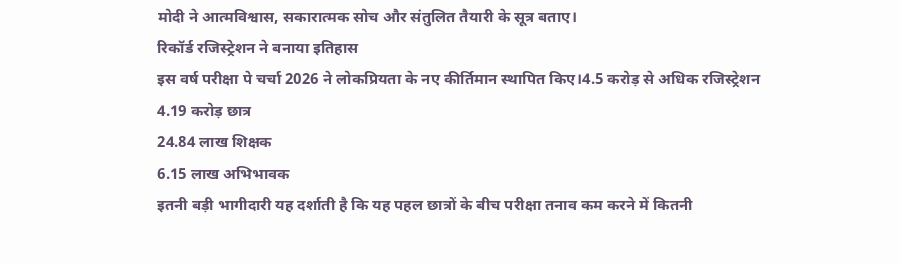मोदी ने आत्मविश्वास, सकारात्मक सोच और संतुलित तैयारी के सूत्र बताए।
रिकॉर्ड रजिस्ट्रेशन ने बनाया इतिहास
इस वर्ष परीक्षा पे चर्चा 2026 ने लोकप्रियता के नए कीर्तिमान स्थापित किए।4.5 करोड़ से अधिक रजिस्ट्रेशन
4.19 करोड़ छात्र
24.84 लाख शिक्षक
6.15 लाख अभिभावक
इतनी बड़ी भागीदारी यह दर्शाती है कि यह पहल छात्रों के बीच परीक्षा तनाव कम करने में कितनी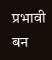प्रभावी बन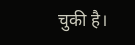चुकी है।